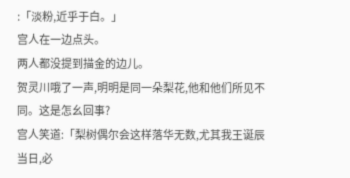:「淡粉,近乎于白。」
宫人在一边点头。
两人都没提到描金的边儿。
贺灵川哦了一声,明明是同一朵梨花,他和他们所见不同。这是怎幺回事?
宫人笑道:「梨树偶尔会这样落华无数,尤其我王诞辰当日,必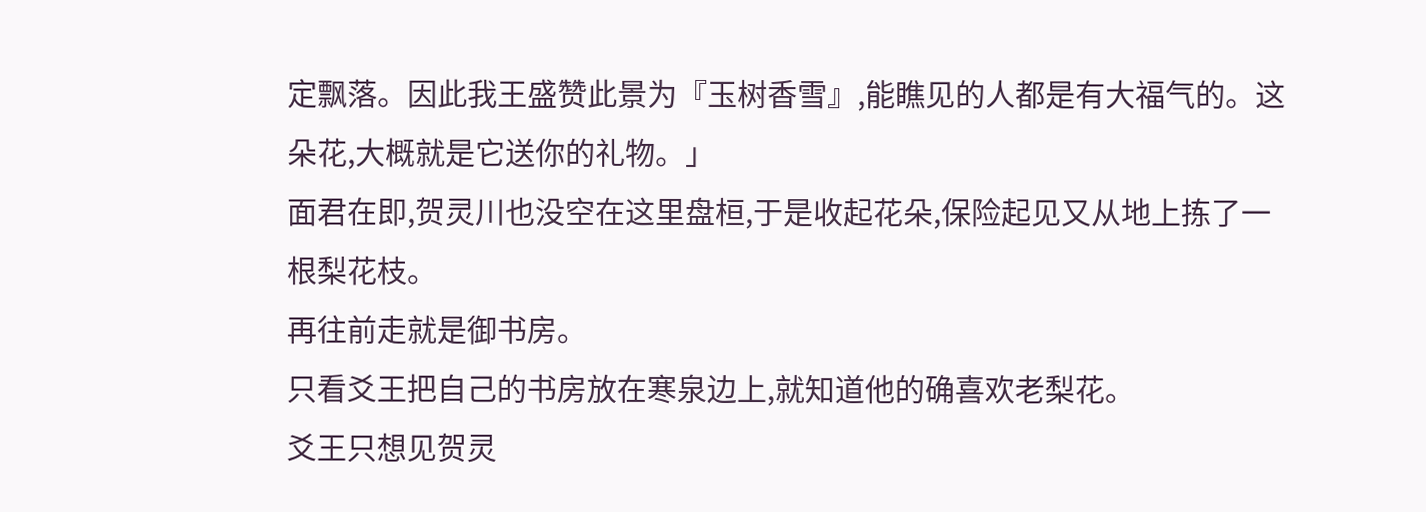定飘落。因此我王盛赞此景为『玉树香雪』,能瞧见的人都是有大福气的。这朵花,大概就是它送你的礼物。」
面君在即,贺灵川也没空在这里盘桓,于是收起花朵,保险起见又从地上拣了一根梨花枝。
再往前走就是御书房。
只看爻王把自己的书房放在寒泉边上,就知道他的确喜欢老梨花。
爻王只想见贺灵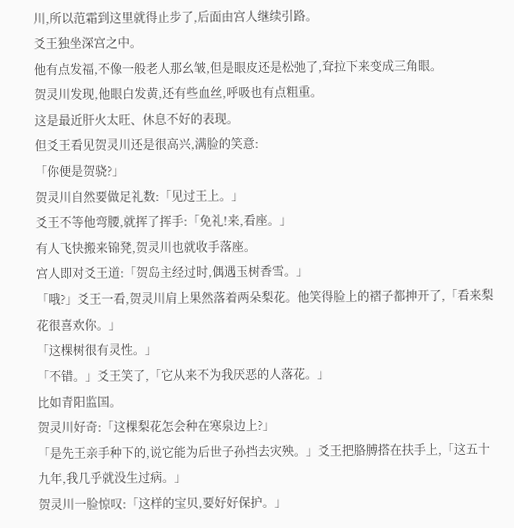川,所以范霜到这里就得止步了,后面由宫人继续引路。
爻王独坐深宫之中。
他有点发福,不像一般老人那幺皱,但是眼皮还是松弛了,耷拉下来变成三角眼。
贺灵川发现,他眼白发黄,还有些血丝,呼吸也有点粗重。
这是最近肝火太旺、休息不好的表现。
但爻王看见贺灵川还是很高兴,满脸的笑意:
「你便是贺骁?」
贺灵川自然要做足礼数:「见过王上。」
爻王不等他弯腰,就挥了挥手:「免礼!来,看座。」
有人飞快搬来锦凳,贺灵川也就收手落座。
宫人即对爻王道:「贺岛主经过时,偶遇玉树香雪。」
「哦?」爻王一看,贺灵川肩上果然落着两朵梨花。他笑得脸上的褶子都抻开了,「看来梨花很喜欢你。」
「这棵树很有灵性。」
「不错。」爻王笑了,「它从来不为我厌恶的人落花。」
比如青阳监国。
贺灵川好奇:「这棵梨花怎会种在寒泉边上?」
「是先王亲手种下的,说它能为后世子孙挡去灾殃。」爻王把胳膊搭在扶手上,「这五十九年,我几乎就没生过病。」
贺灵川一脸惊叹:「这样的宝贝,要好好保护。」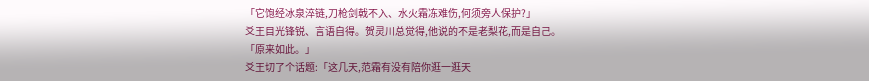「它饱经冰泉淬链,刀枪剑戟不入、水火霜冻难伤,何须旁人保护?」
爻王目光锋锐、言语自得。贺灵川总觉得,他说的不是老梨花,而是自己。
「原来如此。」
爻王切了个话题:「这几天,范霜有没有陪你逛一逛天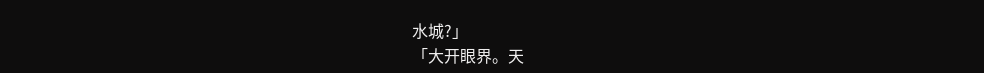水城?」
「大开眼界。天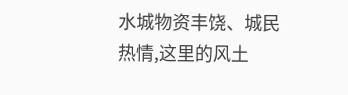水城物资丰饶、城民热情,这里的风土